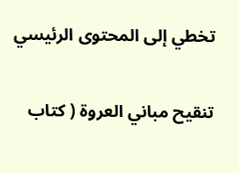تخطي إلى المحتوى الرئيسي

تنقيح مباني العروة ( كتاب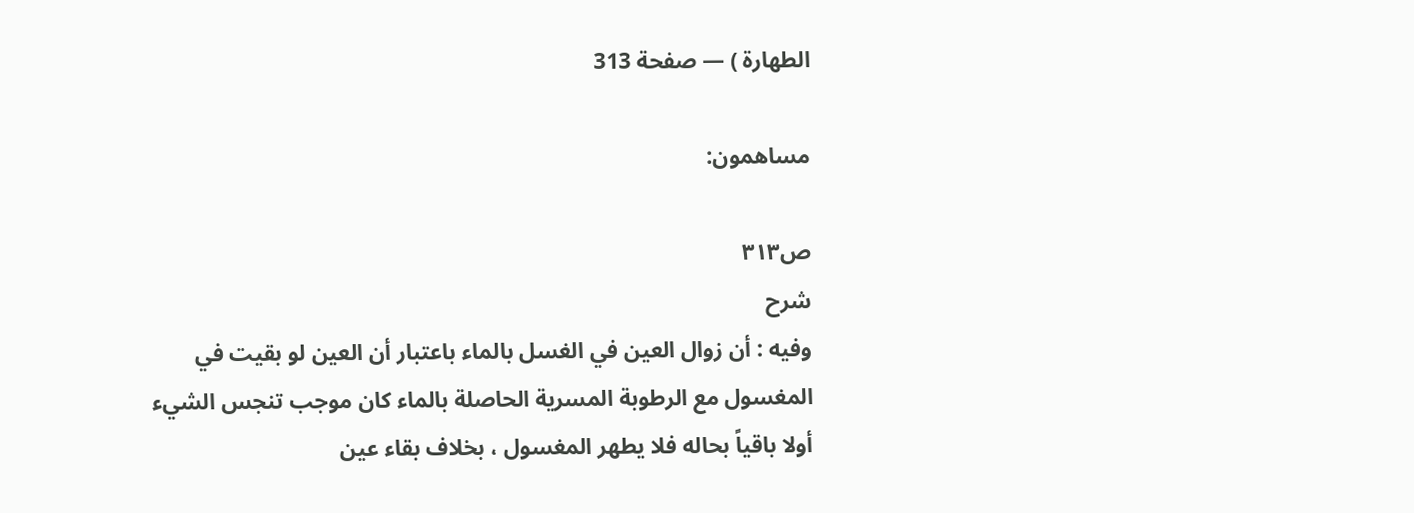الطهارة ) — صفحة 313

مساهمون:

ص٣١٣
شرح
وفيه : أن زوال العين في الغسل بالماء باعتبار أن العين لو بقيت في المغسول مع الرطوبة المسرية الحاصلة بالماء كان موجب تنجس الشيء أولا باقياً بحاله فلا يطهر المغسول ، بخلاف بقاء عين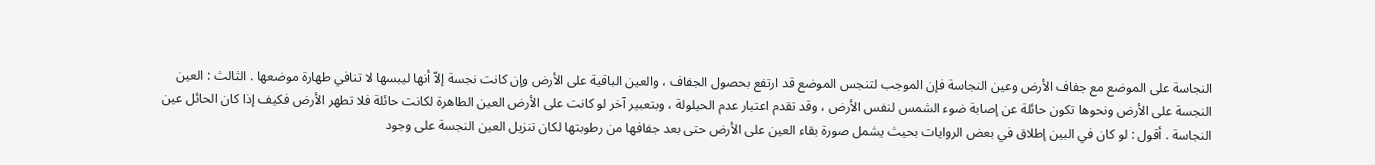النجاسة على الموضع مع جفاف الأرض وعين النجاسة فإن الموجب لتنجس الموضع قد ارتفع بحصول الجفاف ، والعين الباقية على الأرض وإن كانت نجسة إلاّ أنها ليبسها لا تنافي طهارة موضعها . الثالث : العين النجسة على الأرض ونحوها تكون حائلة عن إصابة ضوء الشمس لنفس الأرض ، وقد تقدم اعتبار عدم الحيلولة ، وبتعبير آخر لو كانت على الأرض العين الطاهرة لكانت حائلة فلا تطهر الأرض فكيف إذا كان الحائل عين النجاسة . أقول : لو كان في البين إطلاق في بعض الروايات بحيث يشمل صورة بقاء العين على الأرض حتى بعد جفافها من رطوبتها لكان تنزيل العين النجسة على وجود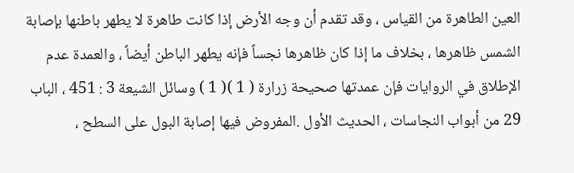العين الطاهرة من القياس ، وقد تقدم أن وجه الأرض إذا كانت طاهرة لا يطهر باطنها بإصابة الشمس ظاهرها ، بخلاف ما إذا كان ظاهرها نجساً فإنه يطهر الباطن أيضاً ، والعمدة عدم الإطلاق في الروايات فإن عمدتها صحيحة زرارة ( 1 )( 1 ) وسائل الشيعة 3 : 451 ، الباب 29 من أبواب النجاسات ، الحديث الأول .المفروض فيها إصابة البول على السطح ،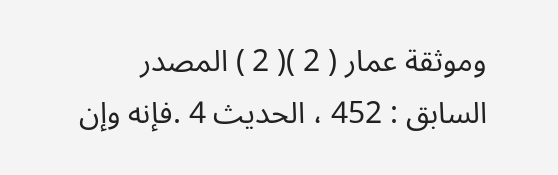وموثقة عمار ( 2 )( 2 ) المصدر السابق : 452 ، الحديث 4 .فإنه وإن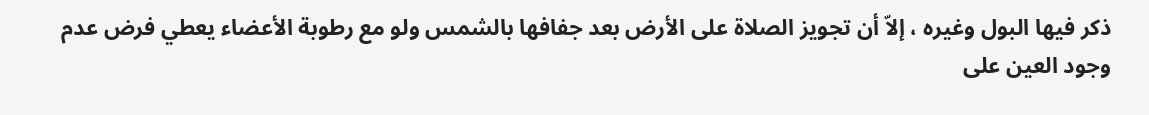ذكر فيها البول وغيره ، إلاّ أن تجويز الصلاة على الأرض بعد جفافها بالشمس ولو مع رطوبة الأعضاء يعطي فرض عدم وجود العين على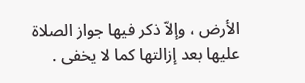الأرض ، وإلاّ ذكر فيها جواز الصلاة عليها بعد إزالتها كما لا يخفى .